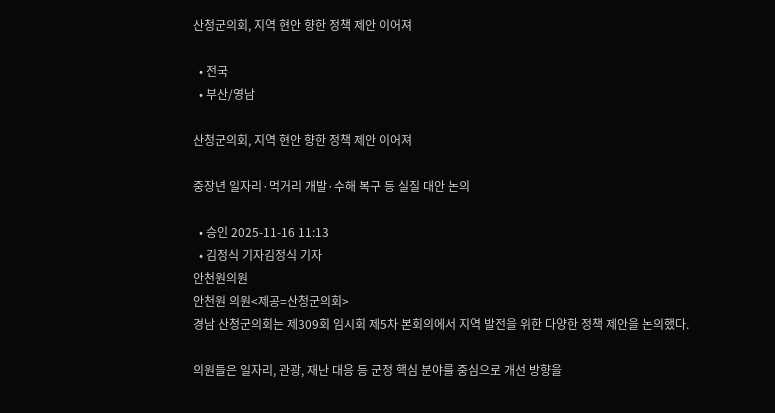산청군의회, 지역 현안 향한 정책 제안 이어져

  • 전국
  • 부산/영남

산청군의회, 지역 현안 향한 정책 제안 이어져

중장년 일자리·먹거리 개발·수해 복구 등 실질 대안 논의

  • 승인 2025-11-16 11:13
  • 김정식 기자김정식 기자
안천원의원
안천원 의원<제공=산청군의회>
경남 산청군의회는 제309회 임시회 제5차 본회의에서 지역 발전을 위한 다양한 정책 제안을 논의했다.

의원들은 일자리, 관광, 재난 대응 등 군정 핵심 분야를 중심으로 개선 방향을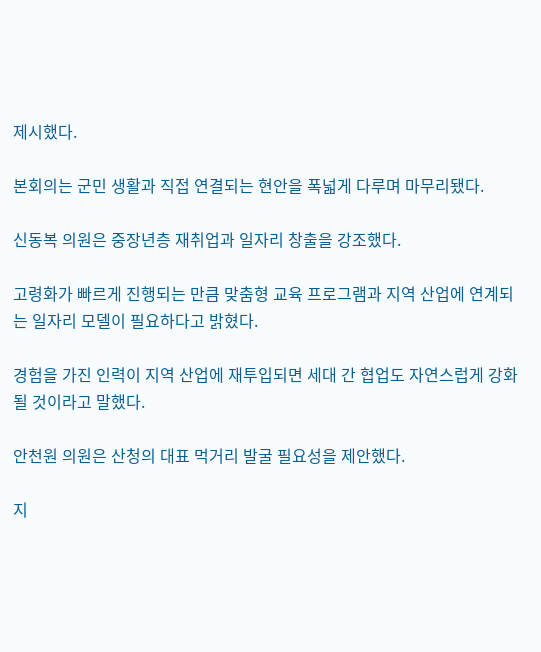제시했다.

본회의는 군민 생활과 직접 연결되는 현안을 폭넓게 다루며 마무리됐다.

신동복 의원은 중장년층 재취업과 일자리 창출을 강조했다.

고령화가 빠르게 진행되는 만큼 맞춤형 교육 프로그램과 지역 산업에 연계되는 일자리 모델이 필요하다고 밝혔다.

경험을 가진 인력이 지역 산업에 재투입되면 세대 간 협업도 자연스럽게 강화될 것이라고 말했다.

안천원 의원은 산청의 대표 먹거리 발굴 필요성을 제안했다.

지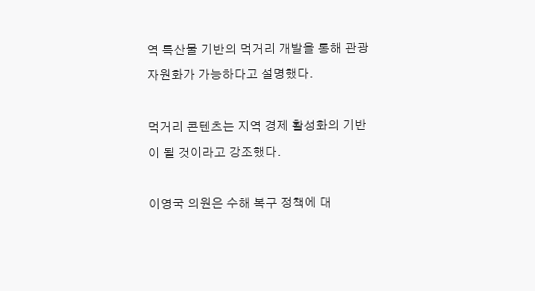역 특산물 기반의 먹거리 개발을 통해 관광 자원화가 가능하다고 설명했다.

먹거리 콘텐츠는 지역 경제 활성화의 기반이 될 것이라고 강조했다.

이영국 의원은 수해 복구 정책에 대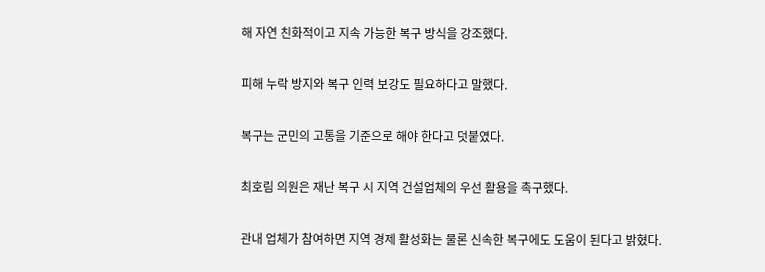해 자연 친화적이고 지속 가능한 복구 방식을 강조했다.

피해 누락 방지와 복구 인력 보강도 필요하다고 말했다.

복구는 군민의 고통을 기준으로 해야 한다고 덧붙였다.

최호림 의원은 재난 복구 시 지역 건설업체의 우선 활용을 촉구했다.

관내 업체가 참여하면 지역 경제 활성화는 물론 신속한 복구에도 도움이 된다고 밝혔다.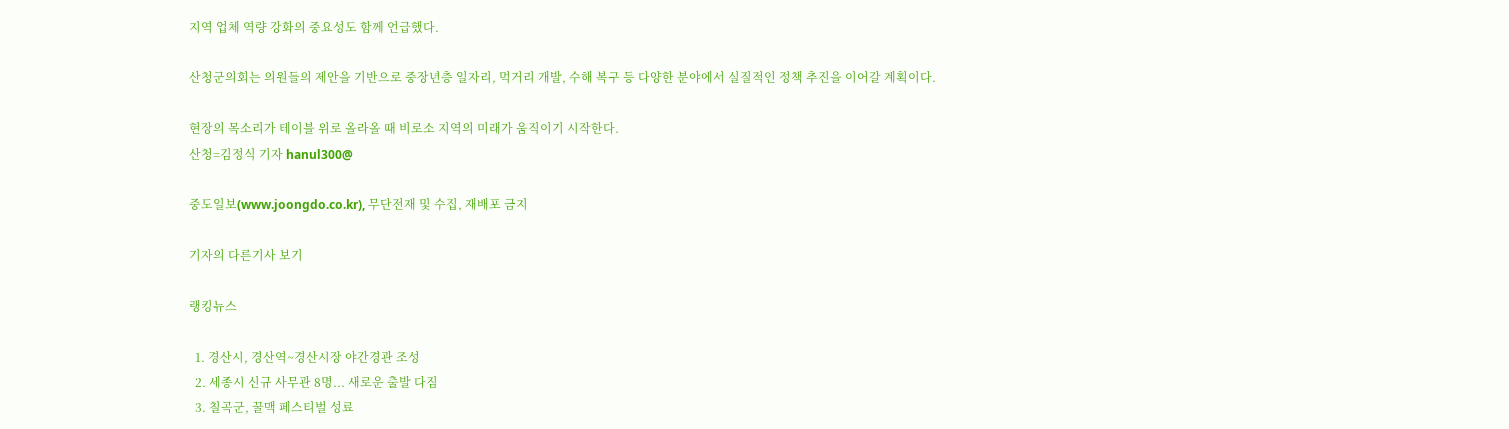지역 업체 역량 강화의 중요성도 함께 언급했다.

산청군의회는 의원들의 제안을 기반으로 중장년층 일자리, 먹거리 개발, 수해 복구 등 다양한 분야에서 실질적인 정책 추진을 이어갈 계획이다.

현장의 목소리가 테이블 위로 올라올 때 비로소 지역의 미래가 움직이기 시작한다.
산청=김정식 기자 hanul300@

중도일보(www.joongdo.co.kr), 무단전재 및 수집, 재배포 금지

기자의 다른기사 보기

랭킹뉴스

  1. 경산시, 경산역~경산시장 야간경관 조성
  2. 세종시 신규 사무관 8명... 새로운 출발 다짐
  3. 칠곡군, 꿀맥 페스티벌 성료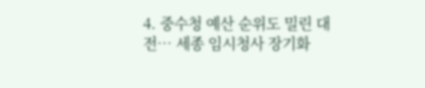4. 중수청 예산 순위도 밀린 대전… 세종 임시청사 장기화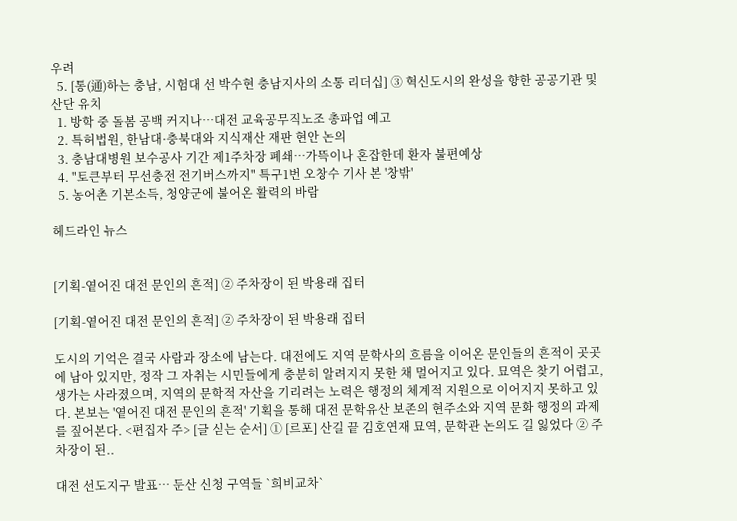우려
  5. [통(通)하는 충남, 시험대 선 박수현 충남지사의 소통 리더십] ③ 혁신도시의 완성을 향한 공공기관 및 산단 유치
  1. 방학 중 돌봄 공백 커지나…대전 교육공무직노조 총파업 예고
  2. 특허법원, 한남대·충북대와 지식재산 재판 현안 논의
  3. 충남대병원 보수공사 기간 제1주차장 폐쇄…가뜩이나 혼잡한데 환자 불편예상
  4. "토큰부터 무선충전 전기버스까지" 특구1번 오창수 기사 본 '창밖'
  5. 농어촌 기본소득, 청양군에 불어온 활력의 바람

헤드라인 뉴스


[기획-옅어진 대전 문인의 흔적] ② 주차장이 된 박용래 집터

[기획-옅어진 대전 문인의 흔적] ② 주차장이 된 박용래 집터

도시의 기억은 결국 사람과 장소에 남는다. 대전에도 지역 문학사의 흐름을 이어온 문인들의 흔적이 곳곳에 남아 있지만, 정작 그 자취는 시민들에게 충분히 알려지지 못한 채 멀어지고 있다. 묘역은 찾기 어렵고, 생가는 사라졌으며, 지역의 문학적 자산을 기리려는 노력은 행정의 체계적 지원으로 이어지지 못하고 있다. 본보는 '옅어진 대전 문인의 흔적' 기획을 통해 대전 문학유산 보존의 현주소와 지역 문화 행정의 과제를 짚어본다. <편집자 주> [글 싣는 순서] ① [르포] 산길 끝 김호연재 묘역, 문학관 논의도 길 잃었다 ② 주차장이 된..

대전 선도지구 발표… 둔산 신청 구역들 `희비교차`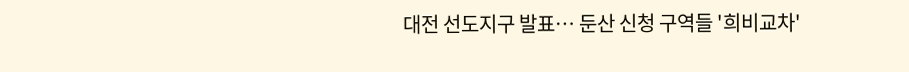대전 선도지구 발표… 둔산 신청 구역들 '희비교차'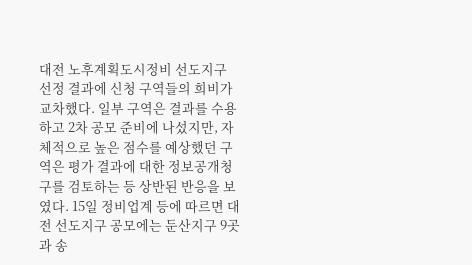대전 노후계획도시정비 선도지구 선정 결과에 신청 구역들의 희비가 교차했다. 일부 구역은 결과를 수용하고 2차 공모 준비에 나섰지만, 자체적으로 높은 점수를 예상했던 구역은 평가 결과에 대한 정보공개청구를 검토하는 등 상반된 반응을 보였다. 15일 정비업계 등에 따르면 대전 선도지구 공모에는 둔산지구 9곳과 송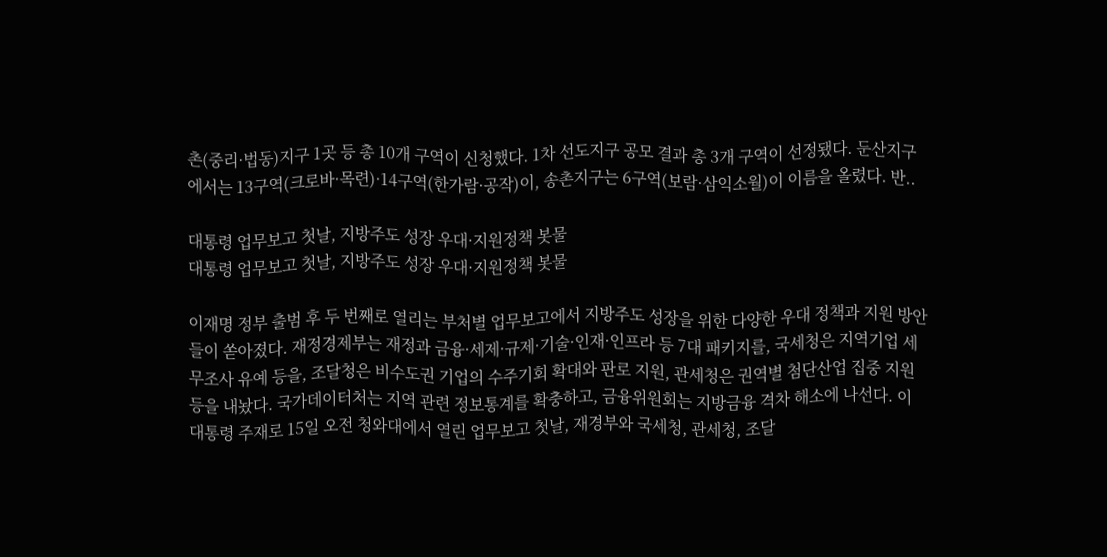촌(중리·법동)지구 1곳 등 총 10개 구역이 신청했다. 1차 선도지구 공모 결과 총 3개 구역이 선정됐다. 둔산지구에서는 13구역(크로바·목련)·14구역(한가람·공작)이, 송촌지구는 6구역(보람·삼익소월)이 이름을 올렸다. 반..

대통령 업무보고 첫날, 지방주도 성장 우대·지원정책 봇물
대통령 업무보고 첫날, 지방주도 성장 우대·지원정책 봇물

이재명 정부 출범 후 두 번째로 열리는 부처별 업무보고에서 지방주도 성장을 위한 다양한 우대 정책과 지원 방안들이 쏟아졌다. 재정경제부는 재정과 금융·세제·규제·기술·인재·인프라 등 7대 패키지를, 국세청은 지역기업 세무조사 유예 등을, 조달청은 비수도권 기업의 수주기회 확대와 판로 지원, 관세청은 권역별 첨단산업 집중 지원 등을 내놨다. 국가데이터처는 지역 관련 정보통계를 확충하고, 금융위원회는 지방금융 격차 해소에 나선다. 이 대통령 주재로 15일 오전 청와대에서 열린 업무보고 첫날, 재경부와 국세청, 관세청, 조달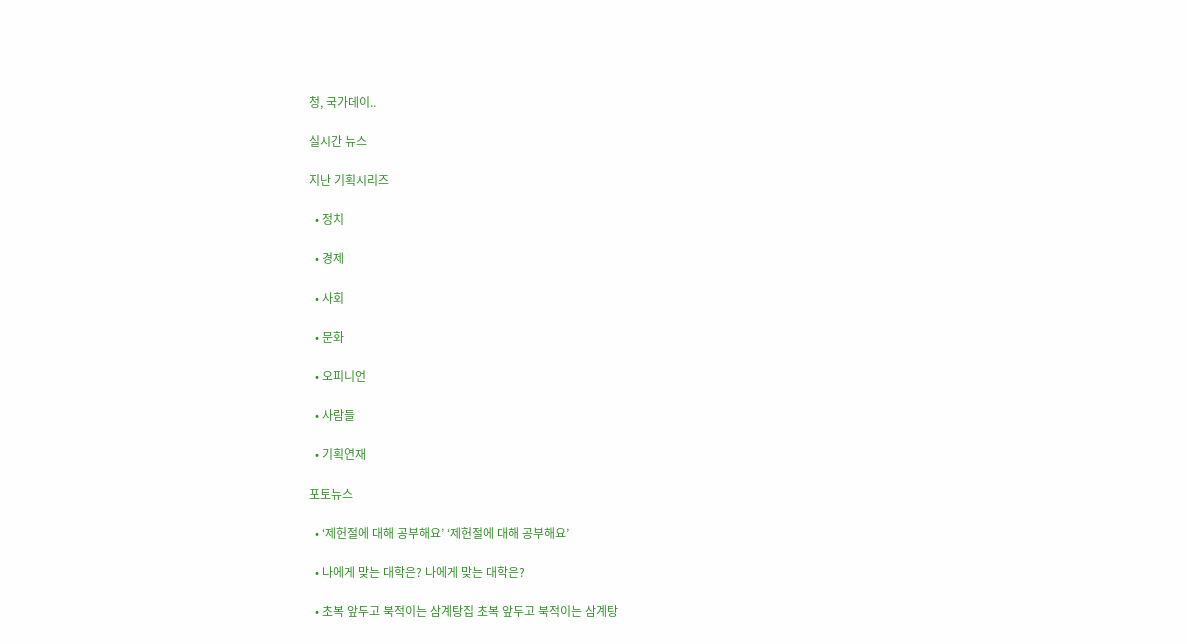청, 국가데이..

실시간 뉴스

지난 기획시리즈

  • 정치

  • 경제

  • 사회

  • 문화

  • 오피니언

  • 사람들

  • 기획연재

포토뉴스

  • ‘제헌절에 대해 공부해요’ ‘제헌절에 대해 공부해요’

  • 나에게 맞는 대학은? 나에게 맞는 대학은?

  • 초복 앞두고 북적이는 삼계탕집 초복 앞두고 북적이는 삼계탕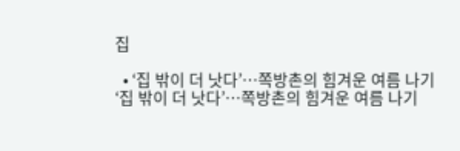집

  • ‘집 밖이 더 낫다’…쪽방촌의 힘겨운 여름 나기 ‘집 밖이 더 낫다’…쪽방촌의 힘겨운 여름 나기